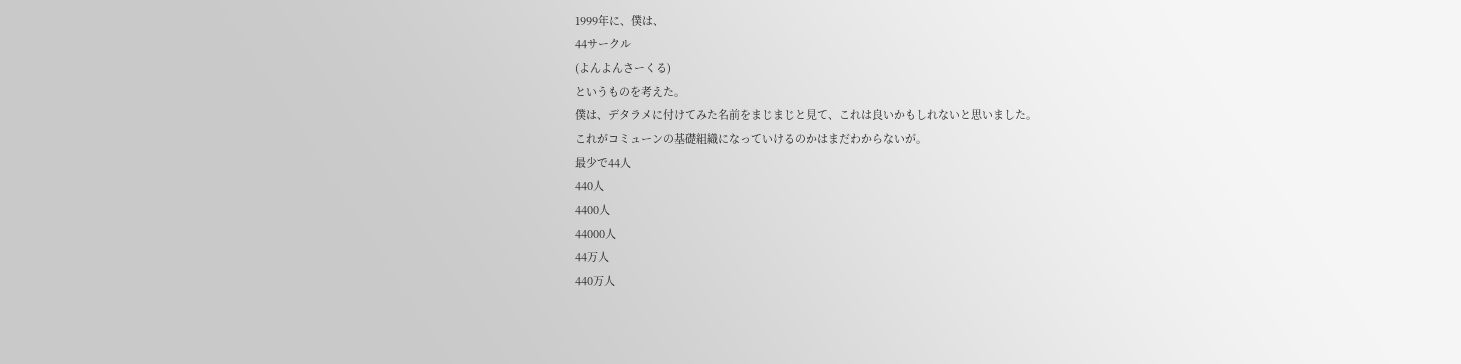1999年に、僕は、
44サークル
(よんよんさーくる)
というものを考えた。
僕は、デタラメに付けてみた名前をまじまじと見て、これは良いかもしれないと思いました。
これがコミューンの基礎組織になっていけるのかはまだわからないが。
最少で44人
440人
4400人
44000人
44万人
440万人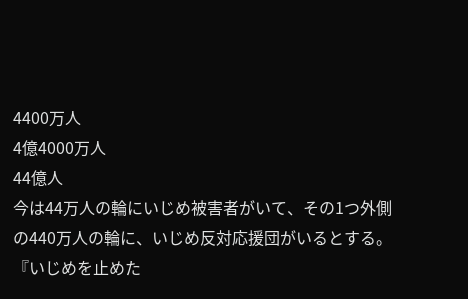4400万人
4億4000万人
44億人
今は44万人の輪にいじめ被害者がいて、その1つ外側の440万人の輪に、いじめ反対応援団がいるとする。『いじめを止めた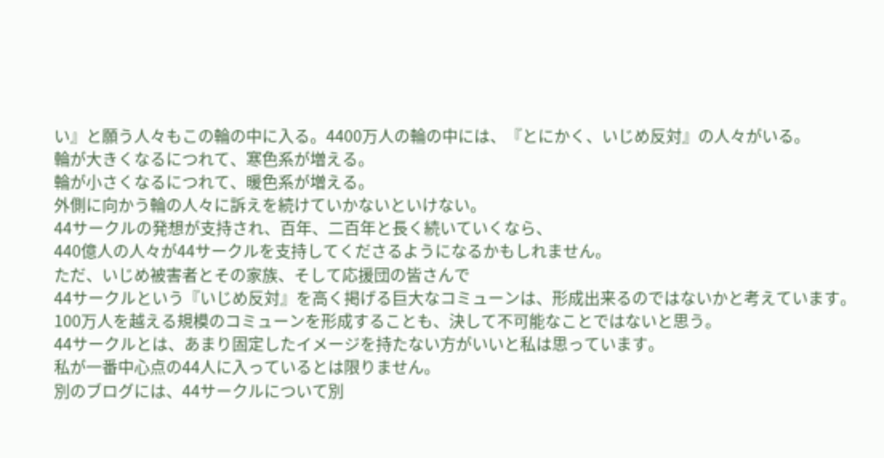い』と願う人々もこの輪の中に入る。4400万人の輪の中には、『とにかく、いじめ反対』の人々がいる。
輪が大きくなるにつれて、寒色系が増える。
輪が小さくなるにつれて、暖色系が増える。
外側に向かう輪の人々に訴えを続けていかないといけない。
44サークルの発想が支持され、百年、二百年と長く続いていくなら、
440億人の人々が44サークルを支持してくださるようになるかもしれません。
ただ、いじめ被害者とその家族、そして応援団の皆さんで
44サークルという『いじめ反対』を高く掲げる巨大なコミューンは、形成出来るのではないかと考えています。
100万人を越える規模のコミューンを形成することも、決して不可能なことではないと思う。
44サークルとは、あまり固定したイメージを持たない方がいいと私は思っています。
私が一番中心点の44人に入っているとは限りません。
別のブログには、44サークルについて別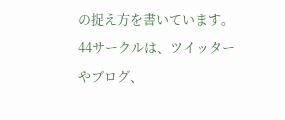の捉え方を書いています。
44サークルは、ツイッターやブログ、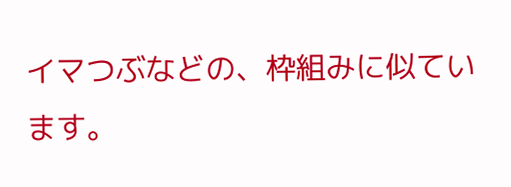イマつぶなどの、枠組みに似ています。